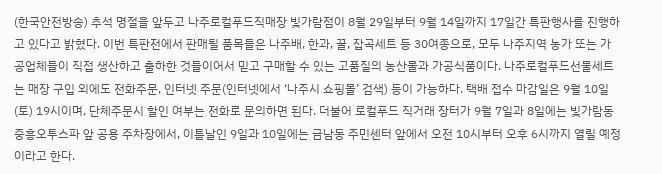(한국안전방송) 추석 명절을 앞두고 나주로컬푸드직매장 빛가람점이 8월 29일부터 9월 14일까지 17일간 특판행사를 진행하고 있다고 밝혔다. 이번 특판전에서 판매될 품목들은 나주배, 한과, 꿀, 잡곡세트 등 30여종으로, 모두 나주지역 농가 또는 가공업체들이 직접 생산하고 출하한 것들이어서 믿고 구매할 수 있는 고품질의 농산물과 가공식품이다. 나주로컬푸드선물세트는 매장 구입 외에도 전화주문, 인터넷 주문(인터넷에서 ‘나주시 쇼핑몰’ 검색) 등이 가능하다. 택배 접수 마감일은 9월 10일(토) 19시이며, 단체주문시 할인 여부는 전화로 문의하면 된다. 더불어 로컬푸드 직거래 장터가 9월 7일과 8일에는 빛가람동 중흥오투스파 앞 공용 주차장에서, 이튿날인 9일과 10일에는 금남동 주민센터 앞에서 오전 10시부터 오후 6시까지 열릴 예정이라고 한다.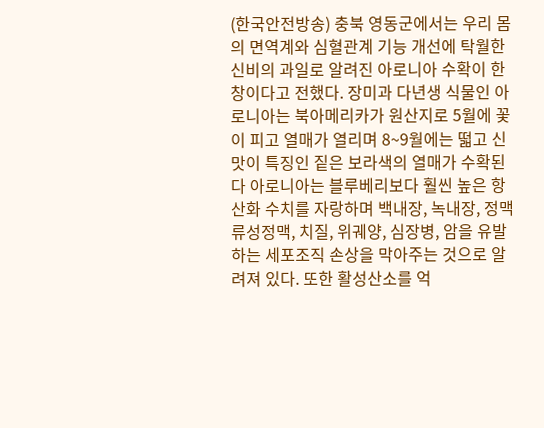(한국안전방송) 충북 영동군에서는 우리 몸의 면역계와 심혈관계 기능 개선에 탁월한 신비의 과일로 알려진 아로니아 수확이 한창이다고 전했다. 장미과 다년생 식물인 아로니아는 북아메리카가 원산지로 5월에 꽃이 피고 열매가 열리며 8~9월에는 떫고 신맛이 특징인 짙은 보라색의 열매가 수확된다 아로니아는 블루베리보다 훨씬 높은 항산화 수치를 자랑하며 백내장, 녹내장, 정맥류성정맥, 치질, 위궤양, 심장병, 암을 유발하는 세포조직 손상을 막아주는 것으로 알려져 있다. 또한 활성산소를 억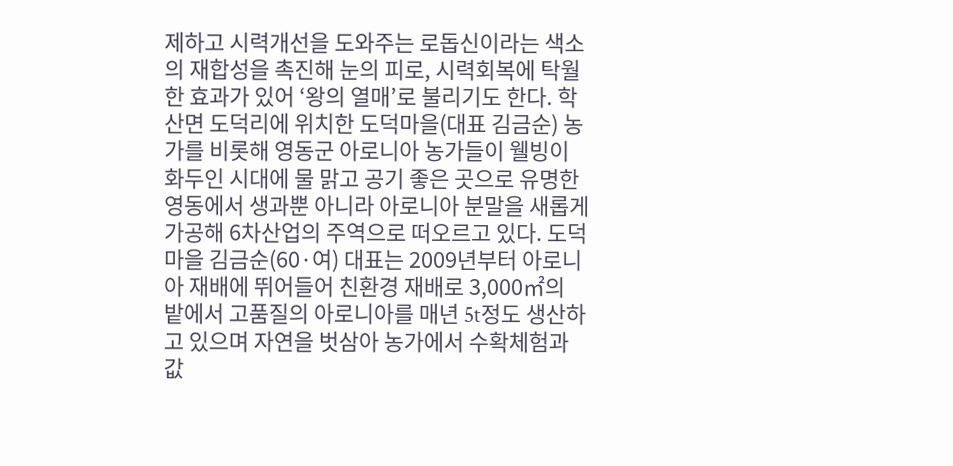제하고 시력개선을 도와주는 로돕신이라는 색소의 재합성을 촉진해 눈의 피로, 시력회복에 탁월한 효과가 있어 ‘왕의 열매’로 불리기도 한다. 학산면 도덕리에 위치한 도덕마을(대표 김금순) 농가를 비롯해 영동군 아로니아 농가들이 웰빙이 화두인 시대에 물 맑고 공기 좋은 곳으로 유명한 영동에서 생과뿐 아니라 아로니아 분말을 새롭게 가공해 6차산업의 주역으로 떠오르고 있다. 도덕마을 김금순(60·여) 대표는 2009년부터 아로니아 재배에 뛰어들어 친환경 재배로 3,000㎡의 밭에서 고품질의 아로니아를 매년 5t정도 생산하고 있으며 자연을 벗삼아 농가에서 수확체험과 값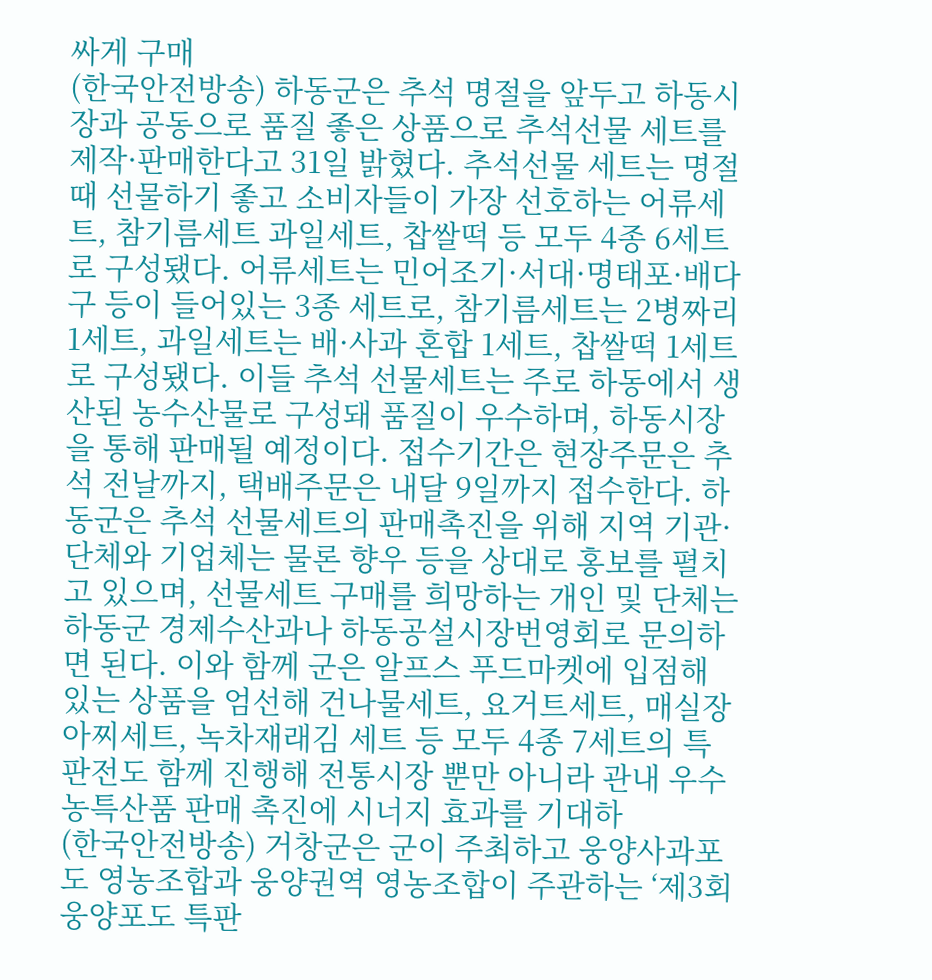싸게 구매
(한국안전방송) 하동군은 추석 명절을 앞두고 하동시장과 공동으로 품질 좋은 상품으로 추석선물 세트를 제작·판매한다고 31일 밝혔다. 추석선물 세트는 명절 때 선물하기 좋고 소비자들이 가장 선호하는 어류세트, 참기름세트 과일세트, 찹쌀떡 등 모두 4종 6세트로 구성됐다. 어류세트는 민어조기·서대·명태포·배다구 등이 들어있는 3종 세트로, 참기름세트는 2병짜리 1세트, 과일세트는 배·사과 혼합 1세트, 찹쌀떡 1세트로 구성됐다. 이들 추석 선물세트는 주로 하동에서 생산된 농수산물로 구성돼 품질이 우수하며, 하동시장을 통해 판매될 예정이다. 접수기간은 현장주문은 추석 전날까지, 택배주문은 내달 9일까지 접수한다. 하동군은 추석 선물세트의 판매촉진을 위해 지역 기관·단체와 기업체는 물론 향우 등을 상대로 홍보를 펼치고 있으며, 선물세트 구매를 희망하는 개인 및 단체는 하동군 경제수산과나 하동공설시장번영회로 문의하면 된다. 이와 함께 군은 알프스 푸드마켓에 입점해 있는 상품을 엄선해 건나물세트, 요거트세트, 매실장아찌세트, 녹차재래김 세트 등 모두 4종 7세트의 특판전도 함께 진행해 전통시장 뿐만 아니라 관내 우수 농특산품 판매 촉진에 시너지 효과를 기대하
(한국안전방송) 거창군은 군이 주최하고 웅양사과포도 영농조합과 웅양권역 영농조합이 주관하는 ‘제3회 웅양포도 특판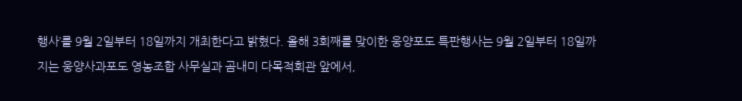행사’를 9월 2일부터 18일까지 개최한다고 밝혔다. 올해 3회째를 맞이한 웅양포도 특판행사는 9월 2일부터 18일까지는 웅양사과포도 영농조합 사무실과 곰내미 다목적회관 앞에서,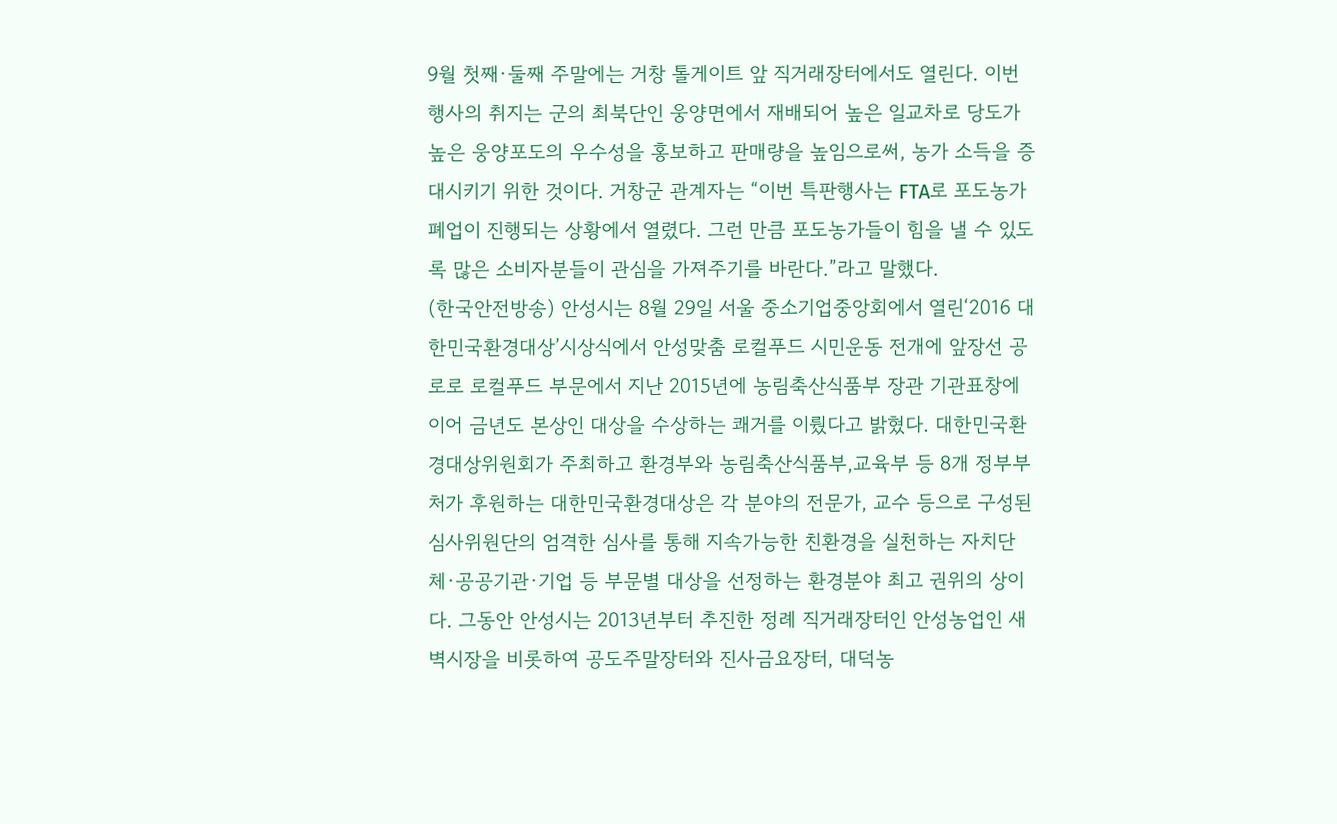9월 첫째·둘째 주말에는 거창 톨게이트 앞 직거래장터에서도 열린다. 이번 행사의 취지는 군의 최북단인 웅양면에서 재배되어 높은 일교차로 당도가 높은 웅양포도의 우수성을 홍보하고 판매량을 높임으로써, 농가 소득을 증대시키기 위한 것이다. 거창군 관계자는 “이번 특판행사는 FTA로 포도농가 폐업이 진행되는 상황에서 열렸다. 그런 만큼 포도농가들이 힘을 낼 수 있도록 많은 소비자분들이 관심을 가져주기를 바란다.”라고 말했다.
(한국안전방송) 안성시는 8월 29일 서울 중소기업중앙회에서 열린‘2016 대한민국환경대상’시상식에서 안성맞춤 로컬푸드 시민운동 전개에 앞장선 공로로 로컬푸드 부문에서 지난 2015년에 농림축산식품부 장관 기관표창에 이어 금년도 본상인 대상을 수상하는 쾌거를 이뤘다고 밝혔다. 대한민국환경대상위원회가 주최하고 환경부와 농림축산식품부,교육부 등 8개 정부부처가 후원하는 대한민국환경대상은 각 분야의 전문가, 교수 등으로 구성된 심사위원단의 엄격한 심사를 통해 지속가능한 친환경을 실천하는 자치단체·공공기관·기업 등 부문별 대상을 선정하는 환경분야 최고 권위의 상이다. 그동안 안성시는 2013년부터 추진한 정례 직거래장터인 안성농업인 새벽시장을 비롯하여 공도주말장터와 진사금요장터, 대덕농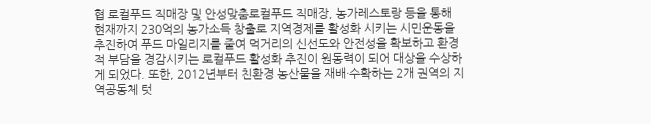협 로컬푸드 직매장 및 안성맞춤로컬푸드 직매장, 농가레스토랑 등을 통해 현재까지 230억의 농가소득 창출로 지역경제를 활성화 시키는 시민운동을 추진하여 푸드 마일리지를 줄여 먹거리의 신선도와 안전성을 확보하고 환경적 부담을 경감시키는 로컬푸드 활성화 추진이 원동력이 되어 대상을 수상하게 되었다. 또한, 2012년부터 친환경 농산물을 재배·수확하는 2개 권역의 지역공동체 텃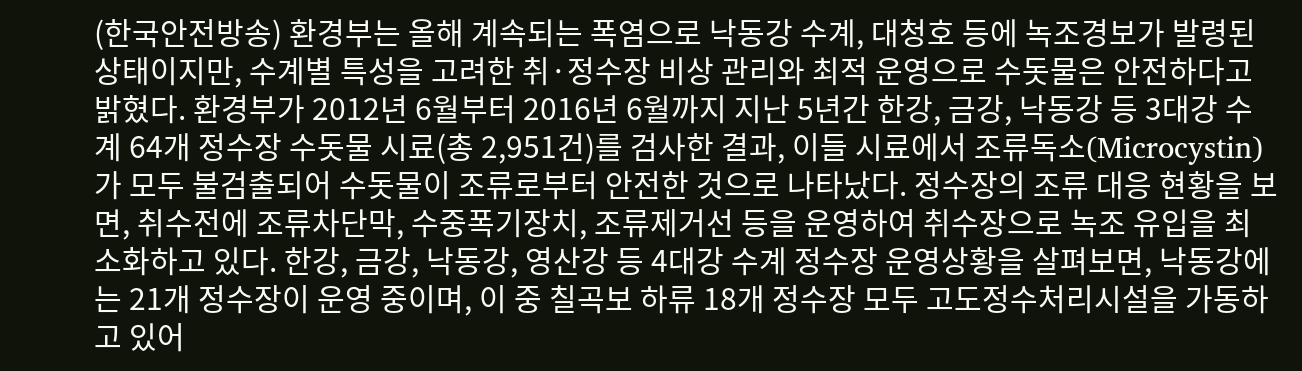(한국안전방송) 환경부는 올해 계속되는 폭염으로 낙동강 수계, 대청호 등에 녹조경보가 발령된 상태이지만, 수계별 특성을 고려한 취·정수장 비상 관리와 최적 운영으로 수돗물은 안전하다고 밝혔다. 환경부가 2012년 6월부터 2016년 6월까지 지난 5년간 한강, 금강, 낙동강 등 3대강 수계 64개 정수장 수돗물 시료(총 2,951건)를 검사한 결과, 이들 시료에서 조류독소(Microcystin)가 모두 불검출되어 수돗물이 조류로부터 안전한 것으로 나타났다. 정수장의 조류 대응 현황을 보면, 취수전에 조류차단막, 수중폭기장치, 조류제거선 등을 운영하여 취수장으로 녹조 유입을 최소화하고 있다. 한강, 금강, 낙동강, 영산강 등 4대강 수계 정수장 운영상황을 살펴보면, 낙동강에는 21개 정수장이 운영 중이며, 이 중 칠곡보 하류 18개 정수장 모두 고도정수처리시설을 가동하고 있어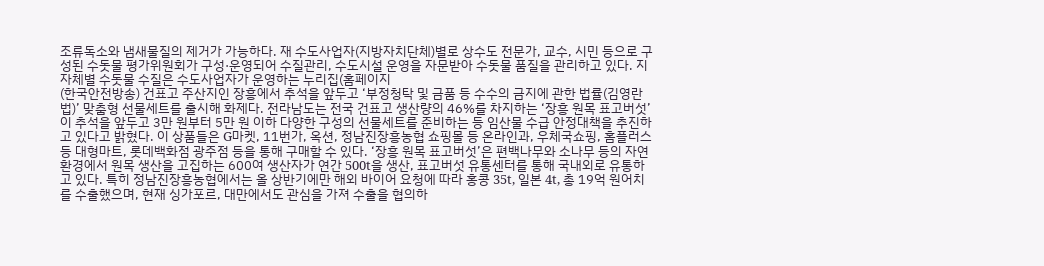조류독소와 냄새물질의 제거가 가능하다. 재 수도사업자(지방자치단체)별로 상수도 전문가, 교수, 시민 등으로 구성된 수돗물 평가위원회가 구성·운영되어 수질관리, 수도시설 운영을 자문받아 수돗물 품질을 관리하고 있다. 지자체별 수돗물 수질은 수도사업자가 운영하는 누리집(홈페이지
(한국안전방송) 건표고 주산지인 장흥에서 추석을 앞두고 ‘부정청탁 및 금품 등 수수의 금지에 관한 법률(김영란법)’ 맞춤형 선물세트를 출시해 화제다. 전라남도는 전국 건표고 생산량의 46%를 차지하는 ‘장흥 원목 표고버섯’이 추석을 앞두고 3만 원부터 5만 원 이하 다양한 구성의 선물세트를 준비하는 등 임산물 수급 안정대책을 추진하고 있다고 밝혔다. 이 상품들은 G마켓, 11번가, 옥션, 정남진장흥농협 쇼핑몰 등 온라인과, 우체국쇼핑, 홈플러스 등 대형마트, 롯데백화점 광주점 등을 통해 구매할 수 있다. ‘장흥 원목 표고버섯’은 편백나무와 소나무 등의 자연환경에서 원목 생산을 고집하는 600여 생산자가 연간 500t을 생산, 표고버섯 유통센터를 통해 국내외로 유통하고 있다. 특히 정남진장흥농협에서는 올 상반기에만 해외 바이어 요청에 따라 홍콩 35t, 일본 4t, 총 19억 원어치를 수출했으며, 현재 싱가포르, 대만에서도 관심을 가져 수출을 협의하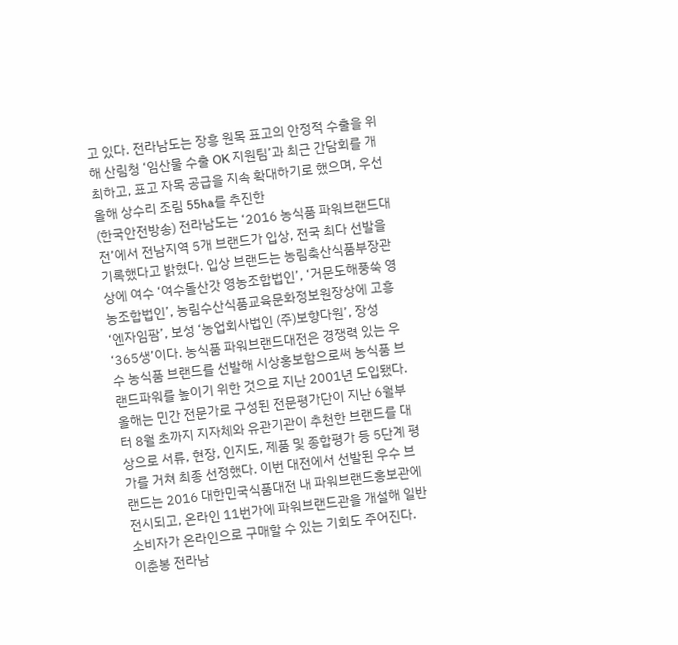고 있다. 전라남도는 장흥 원목 표고의 안정적 수출을 위해 산림청 ‘임산물 수출 OK 지원팀’과 최근 간담회를 개최하고, 표고 자목 공급을 지속 확대하기로 했으며, 우선 올해 상수리 조림 55ha를 추진한
(한국안전방송) 전라남도는 ‘2016 농식품 파워브랜드대전’에서 전남지역 5개 브랜드가 입상, 전국 최다 선발을 기록했다고 밝혔다. 입상 브랜드는 농림축산식품부장관상에 여수 ‘여수돌산갓 영농조합법인’, ‘거문도해풍쑥 영농조합법인’, 농림수산식품교육문화정보원장상에 고흥 ‘엔자임팜’, 보성 ‘농업회사법인 (주)보향다원’, 장성 ‘365생’이다. 농식품 파워브랜드대전은 경쟁력 있는 우수 농식품 브랜드를 선발해 시상홍보함으로써 농식품 브랜드파워를 높이기 위한 것으로 지난 2001년 도입됐다. 올해는 민간 전문가로 구성된 전문평가단이 지난 6월부터 8월 초까지 지자체와 유관기관이 추천한 브랜드를 대상으로 서류, 현장, 인지도, 제품 및 종합평가 등 5단계 평가를 거쳐 최종 선정했다. 이번 대전에서 선발된 우수 브랜드는 2016 대한민국식품대전 내 파워브랜드홍보관에 전시되고, 온라인 11번가에 파워브랜드관을 개설해 일반 소비자가 온라인으로 구매할 수 있는 기회도 주어진다. 이춘봉 전라남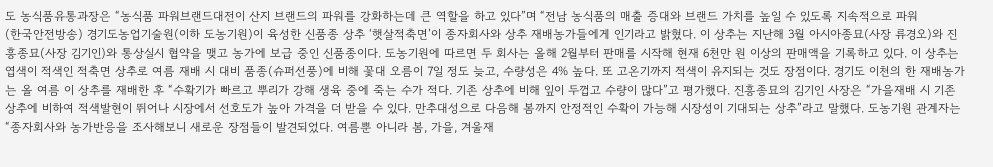도 농식품유통과장은 “농식품 파워브랜드대전이 산지 브랜드의 파워를 강화하는데 큰 역할을 하고 있다”며 “전남 농식품의 매출 증대와 브랜드 가치를 높일 수 있도록 지속적으로 파워
(한국안전방송) 경기도농업기술원(이하 도농기원)이 육성한 신품종 상추 ‘햇살적축면’이 종자회사와 상추 재배농가들에게 인기라고 밝혔다. 이 상추는 지난해 3월 아시아종묘(사장 류경오)와 진흥종묘(사장 김기인)와 통상실시 협약을 맺고 농가에 보급 중인 신품종이다. 도농기원에 따르면 두 회사는 올해 2월부터 판매를 시작해 현재 6천만 원 이상의 판매액을 기록하고 있다. 이 상추는 엽색이 적색인 적축면 상추로 여름 재배 시 대비 품종(슈퍼선풍)에 비해 꽃대 오름이 7일 정도 늦고, 수량성은 4% 높다. 또 고온기까지 적색이 유지되는 것도 장점이다. 경기도 이천의 한 재배농가는 올 여름 이 상추를 재배한 후 “수확기가 빠르고 뿌리가 강해 생육 중에 죽는 수가 적다. 기존 상추에 비해 잎이 두껍고 수량이 많다”고 평가했다. 진흥종묘의 김기인 사장은 “가을재배 시 기존 상추에 비하여 적색발현이 뛰어나 시장에서 선호도가 높아 가격을 더 받을 수 있다. 만추대성으로 다음해 봄까지 안정적인 수확이 가능해 시장성이 기대되는 상추”라고 말했다. 도농기원 관계자는 “종자회사와 농가반응을 조사해보니 새로운 장점들이 발견되었다. 여름뿐 아니라 봄, 가을, 겨울재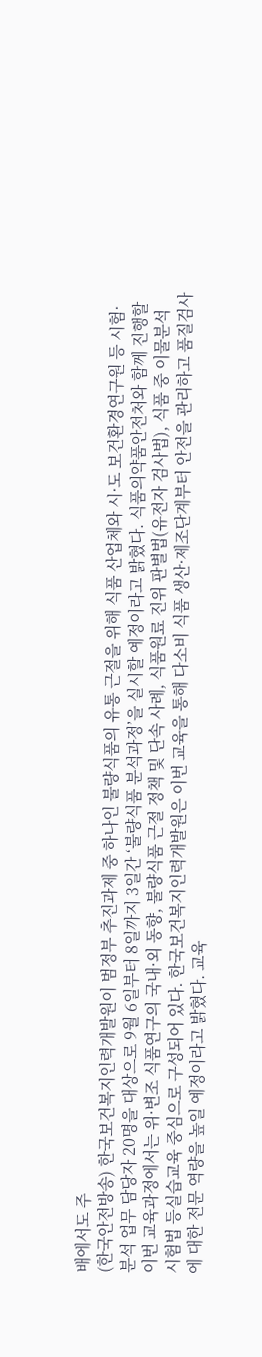배에서도 주
(한국안전방송) 한국보건복지인력개발원이 범정부 추진과제 중 하나인 불량식품의 유통 근절을 위해 식품 산업체와 시·도 보건환경연구원 등 시험·분석 업무 담당자 20명을 대상으로 9월 6일부터 8일까지 3일간 ‘불량식품 분석과정’을 실시할 예정이라고 밝혔다. 식품의약품안전처와 함께 진행할 이번 교육과정에서는 위·변조 식품연구의 국내·외 동향, 불량식품 근절 정책 및 단속 사례, 식품원료 진위 판별법(유전자 검사법), 식품 중 이물분석 시험법 등실습교육 중심으로 구성되어 있다. 한국보건복지인력개발원은 이번 교육을 통해 다소비 식품 생산·제조단계부터 안전을 관리하고 품질검사에 대한 전문 역량을 높일 예정이라고 밝혔다. 교육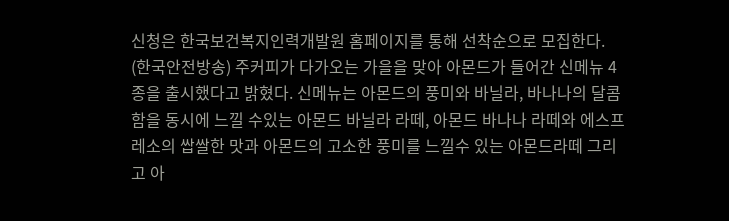신청은 한국보건복지인력개발원 홈페이지를 통해 선착순으로 모집한다.
(한국안전방송) 주커피가 다가오는 가을을 맞아 아몬드가 들어간 신메뉴 4종을 출시했다고 밝혔다. 신메뉴는 아몬드의 풍미와 바닐라, 바나나의 달콤함을 동시에 느낄 수있는 아몬드 바닐라 라떼, 아몬드 바나나 라떼와 에스프레소의 쌉쌀한 맛과 아몬드의 고소한 풍미를 느낄수 있는 아몬드라떼 그리고 아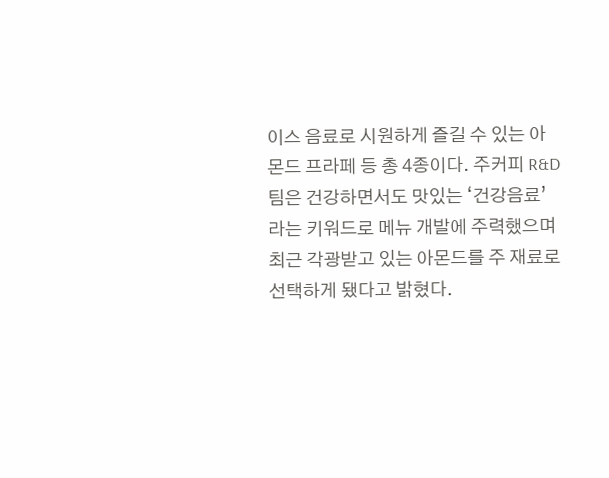이스 음료로 시원하게 즐길 수 있는 아몬드 프라페 등 총 4종이다. 주커피 R&D팀은 건강하면서도 맛있는 ‘건강음료’라는 키워드로 메뉴 개발에 주력했으며 최근 각광받고 있는 아몬드를 주 재료로 선택하게 됐다고 밝혔다.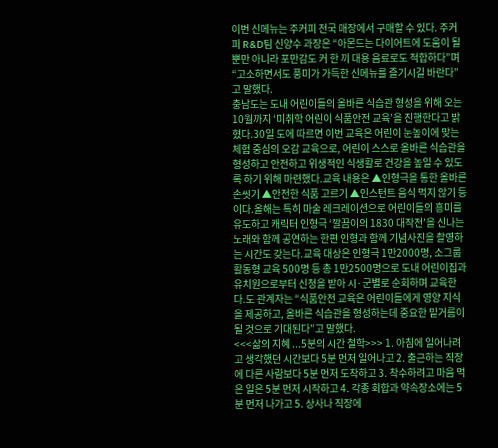이번 신메뉴는 주커피 전국 매장에서 구매할 수 있다. 주커피 R&D팀 신양수 과장은 “아몬드는 다이어트에 도움이 될 뿐만 아니라 포만감도 커 한 끼 대용 음료로도 적합하다”며 “고소하면서도 풍미가 가득한 신메뉴를 즐기시길 바란다”고 말했다.
충남도는 도내 어린이들의 올바른 식습관 형성을 위해 오는 10월까지 ‘미취학 어린이 식품안전 교육’을 진행한다고 밝혔다.30일 도에 따르면 이번 교육은 어린이 눈높이에 맞는 체험 중심의 오감 교육으로, 어린이 스스로 올바른 식습관을 형성하고 안전하고 위생적인 식생활로 건강을 높일 수 있도록 하기 위해 마련했다.교육 내용은 ▲인형극을 통한 올바른 손씻기 ▲안전한 식품 고르기 ▲인스턴트 음식 먹지 않기 등이다.올해는 특히 마술 레크레이션으로 어린이들의 흥미를 유도하고 캐릭터 인형극 ‘깔끔이의 1830 대작전’을 신나는 노래와 함께 공연하는 한편 인형과 함께 기념사진을 촬영하는 시간도 갖는다.교육 대상은 인형극 1만2000명, 소그룹 활동형 교육 500명 등 총 1만2500명으로 도내 어린이집과 유치원으로부터 신청을 받아 시·군별로 순회하며 교육한다.도 관계자는 “식품안전 교육은 어린이들에게 영양 지식을 제공하고, 올바른 식습관을 형성하는데 중요한 밑거름이 될 것으로 기대된다”고 말했다.
<<<삶의 지혜 ...5분의 시간 철학>>> 1. 아침에 일어나려고 생각했던 시간보다 5분 먼저 일어나고 2. 출근하는 직장에 다른 사람보다 5분 먼저 도착하고 3. 착수하려고 마음 먹은 일은 5분 먼저 시작하고 4. 각종 회합과 약속장소에는 5분 먼저 나가고 5. 상사나 직장에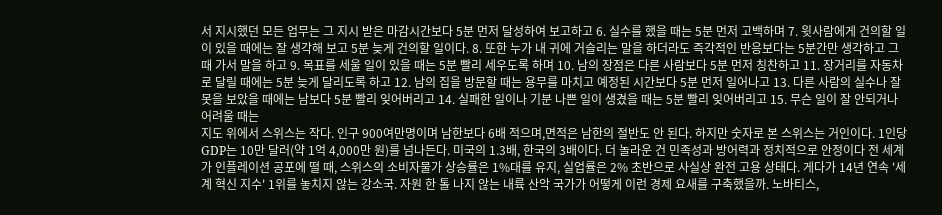서 지시했던 모든 업무는 그 지시 받은 마감시간보다 5분 먼저 달성하여 보고하고 6. 실수를 했을 때는 5분 먼저 고백하며 7. 윗사람에게 건의할 일이 있을 때에는 잘 생각해 보고 5분 늦게 건의할 일이다. 8. 또한 누가 내 귀에 거슬리는 말을 하더라도 즉각적인 반응보다는 5분간만 생각하고 그때 가서 말을 하고 9. 목표를 세울 일이 있을 때는 5분 빨리 세우도록 하며 10. 남의 장점은 다른 사람보다 5분 먼저 칭찬하고 11. 장거리를 자동차로 달릴 때에는 5분 늦게 달리도록 하고 12. 남의 집을 방문할 때는 용무를 마치고 예정된 시간보다 5분 먼저 일어나고 13. 다른 사람의 실수나 잘못을 보았을 때에는 남보다 5분 빨리 잊어버리고 14. 실패한 일이나 기분 나쁜 일이 생겼을 때는 5분 빨리 잊어버리고 15. 무슨 일이 잘 안되거나 어려울 때는
지도 위에서 스위스는 작다. 인구 900여만명이며 남한보다 6배 적으며,면적은 남한의 절반도 안 된다. 하지만 숫자로 본 스위스는 거인이다. 1인당 GDP는 10만 달러(약 1억 4,000만 원)를 넘나든다. 미국의 1.3배, 한국의 3배이다. 더 놀라운 건 민족성과 방어력과 정치적으로 안정이다 전 세계가 인플레이션 공포에 떨 때, 스위스의 소비자물가 상승률은 1%대를 유지, 실업률은 2% 초반으로 사실상 완전 고용 상태다. 게다가 14년 연속 '세계 혁신 지수' 1위를 놓치지 않는 강소국. 자원 한 톨 나지 않는 내륙 산악 국가가 어떻게 이런 경제 요새를 구축했을까. 노바티스,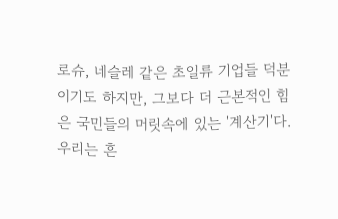로슈, 네슬레 같은 초일류 기업들 덕분이기도 하지만, 그보다 더 근본적인 힘은 국민들의 머릿속에 있는 '계산기'다. 우리는 흔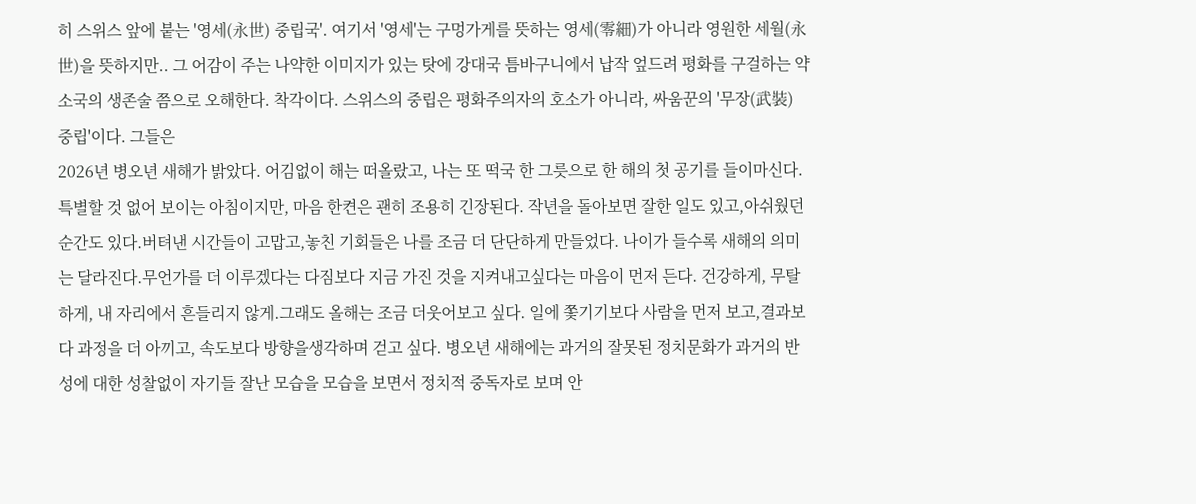히 스위스 앞에 붙는 '영세(永世) 중립국'. 여기서 '영세'는 구멍가게를 뜻하는 영세(零細)가 아니라 영원한 세월(永世)을 뜻하지만.. 그 어감이 주는 나약한 이미지가 있는 탓에 강대국 틈바구니에서 납작 엎드려 평화를 구걸하는 약소국의 생존술 쯤으로 오해한다. 착각이다. 스위스의 중립은 평화주의자의 호소가 아니라, 싸움꾼의 '무장(武裝) 중립'이다. 그들은
2026년 병오년 새해가 밝았다. 어김없이 해는 떠올랐고, 나는 또 떡국 한 그릇으로 한 해의 첫 공기를 들이마신다. 특별할 것 없어 보이는 아침이지만, 마음 한켠은 괜히 조용히 긴장된다. 작년을 돌아보면 잘한 일도 있고,아쉬웠던 순간도 있다.버텨낸 시간들이 고맙고,놓친 기회들은 나를 조금 더 단단하게 만들었다. 나이가 들수록 새해의 의미는 달라진다.무언가를 더 이루겠다는 다짐보다 지금 가진 것을 지켜내고싶다는 마음이 먼저 든다. 건강하게, 무탈하게, 내 자리에서 흔들리지 않게.그래도 올해는 조금 더웃어보고 싶다. 일에 쫓기기보다 사람을 먼저 보고,결과보다 과정을 더 아끼고, 속도보다 방향을생각하며 걷고 싶다. 병오년 새해에는 과거의 잘못된 정치문화가 과거의 반성에 대한 성찰없이 자기들 잘난 모습을 모습을 보면서 정치적 중독자로 보며 안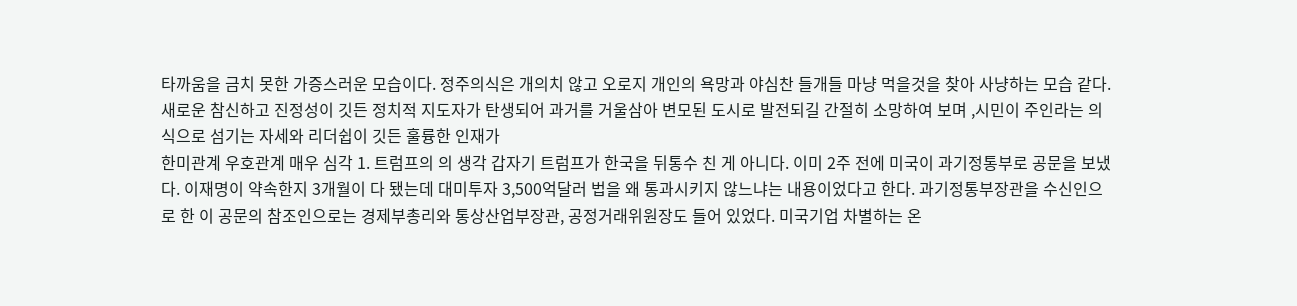타까움을 금치 못한 가증스러운 모습이다. 정주의식은 개의치 않고 오로지 개인의 욕망과 야심찬 들개들 마냥 먹을것을 찾아 사냥하는 모습 같다. 새로운 참신하고 진정성이 깃든 정치적 지도자가 탄생되어 과거를 거울삼아 변모된 도시로 발전되길 간절히 소망하여 보며 ,시민이 주인라는 의식으로 섬기는 자세와 리더쉽이 깃든 훌륭한 인재가
한미관계 우호관계 매우 심각 1. 트럼프의 의 생각 갑자기 트럼프가 한국을 뒤통수 친 게 아니다. 이미 2주 전에 미국이 과기정통부로 공문을 보냈다. 이재명이 약속한지 3개월이 다 됐는데 대미투자 3,500억달러 법을 왜 통과시키지 않느냐는 내용이었다고 한다. 과기정통부장관을 수신인으로 한 이 공문의 참조인으로는 경제부총리와 통상산업부장관, 공정거래위원장도 들어 있었다. 미국기업 차별하는 온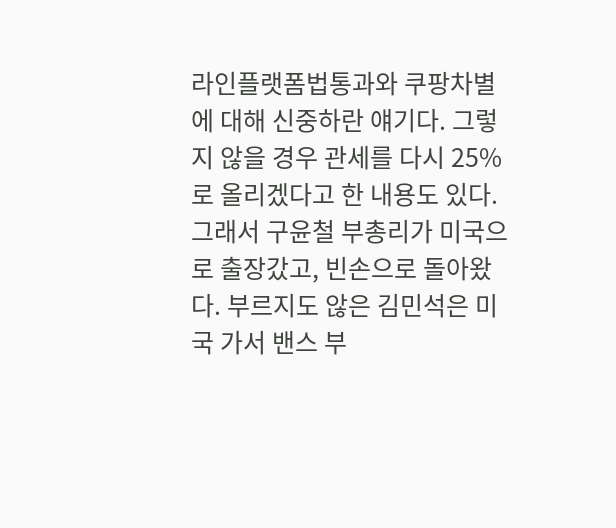라인플랫폼법통과와 쿠팡차별에 대해 신중하란 얘기다. 그렇지 않을 경우 관세를 다시 25%로 올리겠다고 한 내용도 있다. 그래서 구윤철 부총리가 미국으로 출장갔고, 빈손으로 돌아왔다. 부르지도 않은 김민석은 미국 가서 밴스 부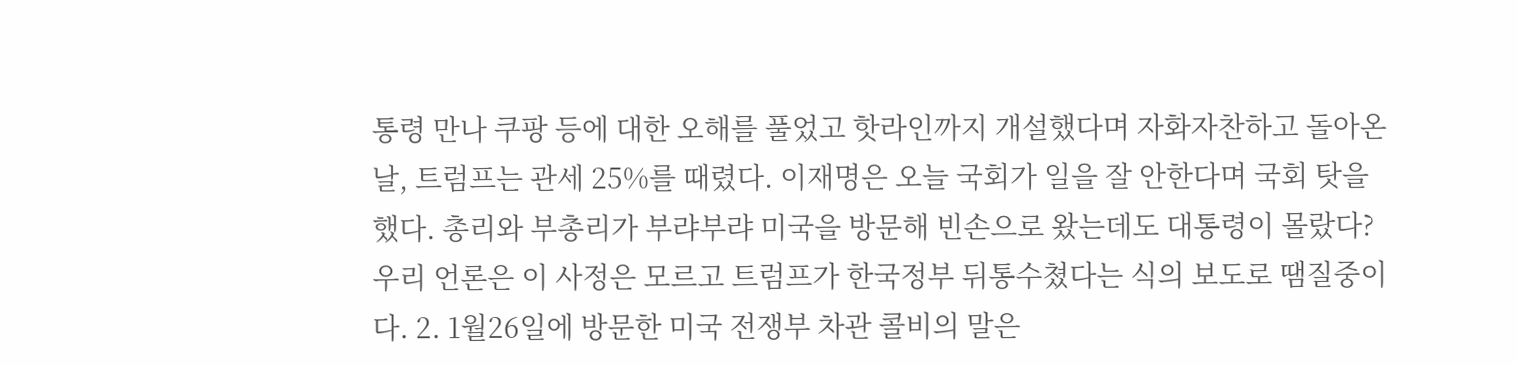통령 만나 쿠팡 등에 대한 오해를 풀었고 핫라인까지 개설했다며 자화자찬하고 돌아온 날, 트럼프는 관세 25%를 때렸다. 이재명은 오늘 국회가 일을 잘 안한다며 국회 탓을 했다. 총리와 부총리가 부랴부랴 미국을 방문해 빈손으로 왔는데도 대통령이 몰랐다? 우리 언론은 이 사정은 모르고 트럼프가 한국정부 뒤통수쳤다는 식의 보도로 땜질중이다. 2. 1월26일에 방문한 미국 전쟁부 차관 콜비의 말은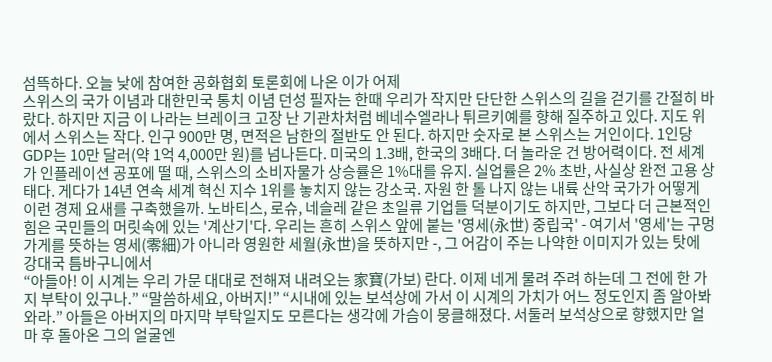섬뜩하다. 오늘 낮에 참여한 공화협회 토론회에 나온 이가 어제
스위스의 국가 이념과 대한민국 통치 이념 던성 필자는 한때 우리가 작지만 단단한 스위스의 길을 걷기를 간절히 바랐다. 하지만 지금 이 나라는 브레이크 고장 난 기관차처럼 베네수엘라나 튀르키예를 향해 질주하고 있다. 지도 위에서 스위스는 작다. 인구 900만 명, 면적은 남한의 절반도 안 된다. 하지만 숫자로 본 스위스는 거인이다. 1인당 GDP는 10만 달러(약 1억 4,000만 원)를 넘나든다. 미국의 1.3배, 한국의 3배다. 더 놀라운 건 방어력이다. 전 세계가 인플레이션 공포에 떨 때, 스위스의 소비자물가 상승률은 1%대를 유지. 실업률은 2% 초반, 사실상 완전 고용 상태다. 게다가 14년 연속 세계 혁신 지수 1위를 놓치지 않는 강소국. 자원 한 톨 나지 않는 내륙 산악 국가가 어떻게 이런 경제 요새를 구축했을까. 노바티스, 로슈, 네슬레 같은 초일류 기업들 덕분이기도 하지만, 그보다 더 근본적인 힘은 국민들의 머릿속에 있는 '계산기'다. 우리는 흔히 스위스 앞에 붙는 '영세(永世) 중립국' - 여기서 '영세'는 구멍가게를 뜻하는 영세(零細)가 아니라 영원한 세월(永世)을 뜻하지만 -, 그 어감이 주는 나약한 이미지가 있는 탓에 강대국 틈바구니에서
“아들아! 이 시계는 우리 가문 대대로 전해져 내려오는 家寶(가보) 란다. 이제 네게 물려 주려 하는데 그 전에 한 가지 부탁이 있구나.” “말씀하세요, 아버지!” “시내에 있는 보석상에 가서 이 시계의 가치가 어느 정도인지 좀 알아봐 와라.” 아들은 아버지의 마지막 부탁일지도 모른다는 생각에 가슴이 뭉클해졌다. 서둘러 보석상으로 향했지만 얼마 후 돌아온 그의 얼굴엔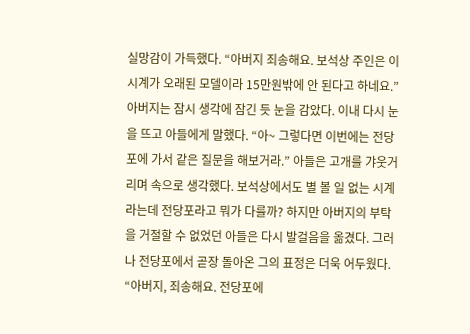실망감이 가득했다. “아버지 죄송해요. 보석상 주인은 이 시계가 오래된 모델이라 15만원밖에 안 된다고 하네요.” 아버지는 잠시 생각에 잠긴 듯 눈을 감았다. 이내 다시 눈을 뜨고 아들에게 말했다. “아~ 그렇다면 이번에는 전당포에 가서 같은 질문을 해보거라.” 아들은 고개를 갸웃거리며 속으로 생각했다. 보석상에서도 별 볼 일 없는 시계라는데 전당포라고 뭐가 다를까? 하지만 아버지의 부탁을 거절할 수 없었던 아들은 다시 발걸음을 옮겼다. 그러나 전당포에서 곧장 돌아온 그의 표정은 더욱 어두웠다. “아버지, 죄송해요. 전당포에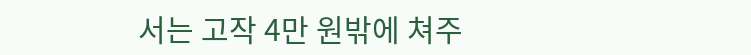서는 고작 4만 원밖에 쳐주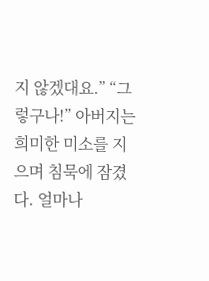지 않겠대요.” “그렇구나!” 아버지는 희미한 미소를 지으며 침묵에 잠겼다. 얼마나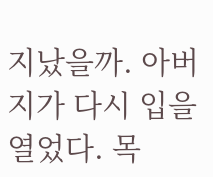지났을까. 아버지가 다시 입을 열었다. 목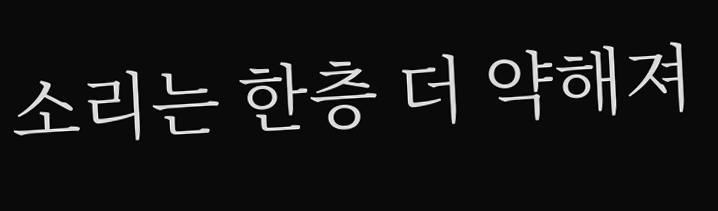소리는 한층 더 약해져